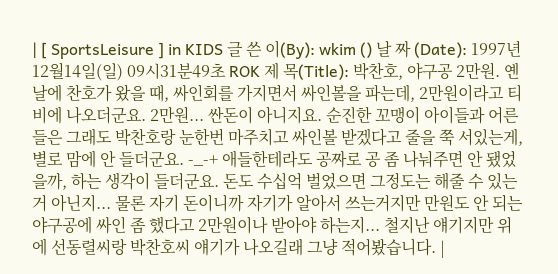| [ SportsLeisure ] in KIDS 글 쓴 이(By): wkim () 날 짜 (Date): 1997년12월14일(일) 09시31분49초 ROK 제 목(Title): 박찬호, 야구공 2만원. 옌날에 찬호가 왔을 때, 싸인회를 가지면서 싸인볼을 파는데, 2만원이라고 티비에 나오더군요. 2만원... 싼돈이 아니지요. 순진한 꼬맹이 아이들과 어른들은 그래도 박찬호랑 눈한번 마주치고 싸인볼 받겠다고 줄을 쭉 서있는게, 별로 맘에 안 들더군요. -_-+ 애들한테라도 공짜로 공 좀 나눠주면 안 됐었을까, 하는 생각이 들더군요. 돈도 수십억 벌었으면 그정도는 해줄 수 있는거 아닌지... 물론 자기 돈이니까 자기가 알아서 쓰는거지만 만원도 안 되는 야구공에 싸인 좀 했다고 2만원이나 받아야 하는지... 철지난 얘기지만 위에 선동렬씨랑 박찬호씨 얘기가 나오길래 그냥 적어봤습니다. |